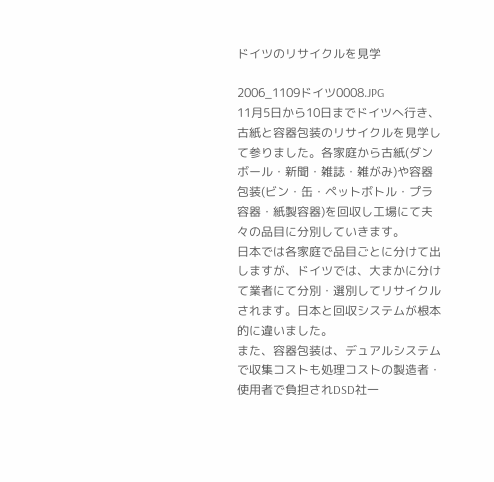ドイツのリサイクルを見学

2006_1109ドイツ0008.JPG
11月5日から10日までドイツへ行き、古紙と容器包装のリサイクルを見学して参りました。各家庭から古紙(ダンボール・新聞・雑誌・雑がみ)や容器包装(ビン・缶・ペットボトル・プラ容器・紙製容器)を回収し工場にて夫々の品目に分別していきます。
日本では各家庭で品目ごとに分けて出しますが、ドイツでは、大まかに分けて業者にて分別・選別してリサイクルされます。日本と回収システムが根本的に違いました。
また、容器包装は、デュアルシステムで収集コストも処理コストの製造者・使用者で負担されDSD社一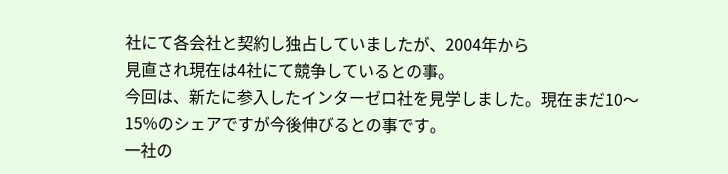社にて各会社と契約し独占していましたが、2004年から
見直され現在は4社にて競争しているとの事。
今回は、新たに参入したインターゼロ社を見学しました。現在まだ10〜15%のシェアですが今後伸びるとの事です。
一社の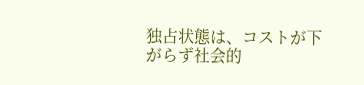独占状態は、コストが下がらず社会的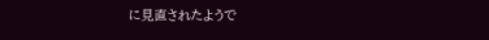に見直されたようで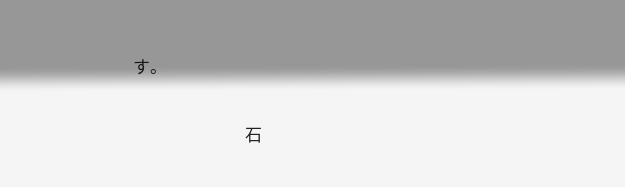す。

                            石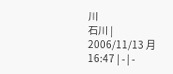川
石川 | 2006/11/13 月 16:47 | - | -